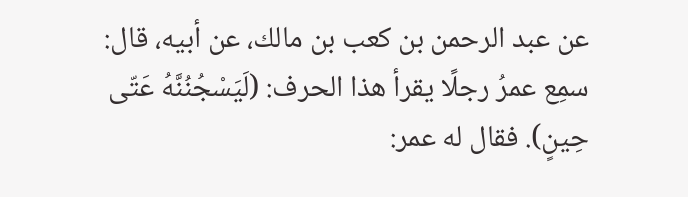عن عبد الرحمن بن كعب بن مالك، عن أبيه، قال: سمِع عمرُ رجلًا يقرأ هذا الحرف: (لَيَسْجُنُنَّهُ عَتّى حِينٍ). فقال له عمر: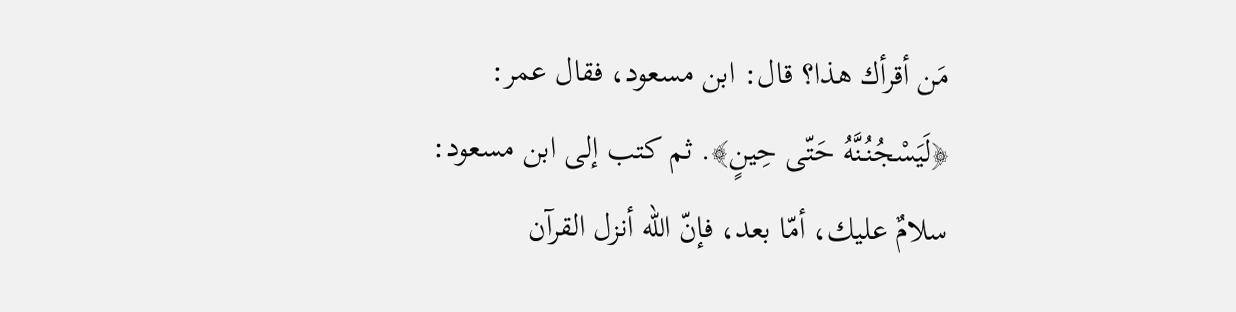مَن أقرأك هذا؟ قال: ابن مسعود، فقال عمر: ﴿لَيَسْجُنُنَّهُ حَتّى حِينٍ﴾. ثم كتب إلى ابن مسعود: سلامٌ عليك، أمّا بعد، فإنّ الله أنزل القرآن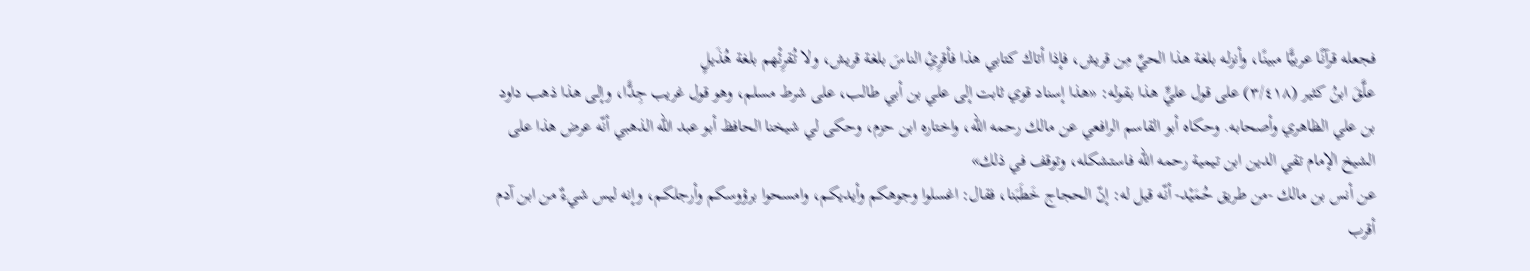فجعله قرآنًا عربيًّا مبينًا، وأنزله بلغة هذا الحيِّ مِن قريش، فإذا أتاك كتابي هذا فأقرِئِ الناسَ بلغة قريش، ولا تُقرِئْهم بلغة هُذَيلٍ
علَّقَ ابنُ كثير (٣/٤١٨) على قول عليٍّ هذا بقوله: «هذا إسناد قوي ثابت إلى علي بن أبي طالب، على شرط مسلم، وهو قول غريب جِدًّا، وإلى هذا ذهب داود بن علي الظاهري وأصحابه. وحكاه أبو القاسم الرافعي عن مالك رحمه الله، واختاره ابن حزم، وحكى لي شيخنا الحافظ أبو عبد الله الذهبي أنّه عرض هذا على الشيخ الإمام تقي الدين ابن تيمية رحمه الله فاستشكله، وتوقف في ذلك»
عن أنس بن مالك -من طريق حُمَيْد- أنّه قيل له: إنّ الحجاج خَطَبَنا، فقال: اغسلوا وجوهكم وأيديكم، وامسحوا برؤوسكم وأرجلكم، وإنه ليس شيءٌ من ابن آدم أقرب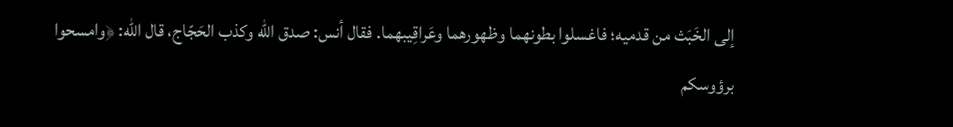إلى الخَبَث من قدميه؛ فاغسلوا بطونهما وظهورهما وعَراقِيبهما. فقال أنس: صدق الله وكذب الحَجّاج، قال الله: ﴿وامسحوا برؤوسكم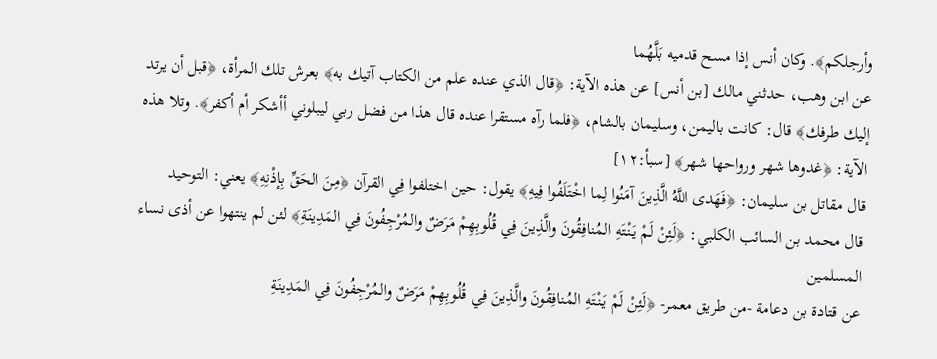وأرجلكم﴾. وكان أنس إذا مسح قدميه بَلَّهُما
عن ابن وهب، حدثني مالك [بن أنس] عن هذه الآية: ﴿قال الذي عنده علم من الكتاب آتيك به﴾ بعرش تلك المرأة، ﴿قبل أن يرتد إليك طرفك﴾ قال: كانت باليمن، وسليمان بالشام، ﴿فلما رآه مستقرا عنده قال هذا من فضل ربي ليبلوني أأشكر أم أكفر﴾. وتلا هذه الآية: ﴿غدوها شهر ورواحها شهر﴾ [سبأ:١٢]
قال مقاتل بن سليمان: ﴿فَهَدى اللَّهُ الَّذِينَ آمَنُوا لِما اخْتَلَفُوا فِيهِ﴾ يقول: حين اختلفوا فِي القرآن ﴿مِنَ الحَقِّ بِإذْنِهِ﴾ يعني: التوحيد
قال محمد بن السائب الكلبي: ﴿لَئِنْ لَمْ يَنْتَهِ المُنافِقُونَ والَّذِينَ فِي قُلُوبِهِمْ مَرَضٌ والمُرْجِفُونَ فِي المَدِينَةِ﴾ لئن لم ينتهوا عن أذى نساء المسلمين
عن قتادة بن دعامة -من طريق معمر- ﴿لَئِنْ لَمْ يَنْتَهِ المُنافِقُونَ والَّذِينَ فِي قُلُوبِهِمْ مَرَضٌ والمُرْجِفُونَ فِي المَدِينَةِ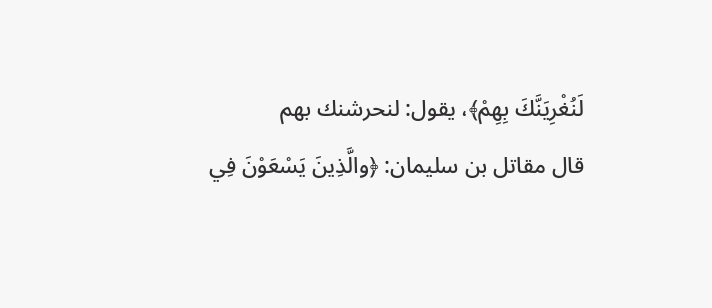لَنُغْرِيَنَّكَ بِهِمْ﴾، يقول: لنحرشنك بهم
قال مقاتل بن سليمان: ﴿والَّذِينَ يَسْعَوْنَ فِي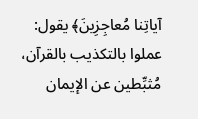آياتِنا مُعاجِزِينَ﴾ يقول: عملوا بالتكذيب بالقرآن، مُثبِّطين عن الإيمان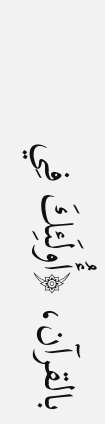بالقرآن، ﴿أُولَئِكَ فِي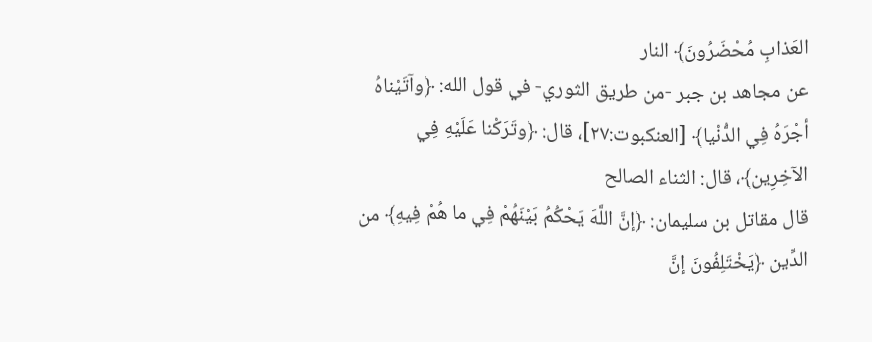العَذابِ مُحْضَرُونَ﴾ النار
عن مجاهد بن جبر -من طريق الثوري- في قول الله: ﴿وآتَيْناهُ أجْرَهُ فِي الدُّنْيا﴾ [العنكبوت:٢٧]، قال: ﴿وتَرَكْنا عَلَيْهِ فِي الآخِرِين﴾، قال: الثناء الصالح
قال مقاتل بن سليمان: ﴿إنَّ اللَّهَ يَحْكُمُ بَيْنَهُمْ فِي ما هُمْ فِيهِ﴾ من الدِّين ﴿يَخْتَلِفُونَ إنَّ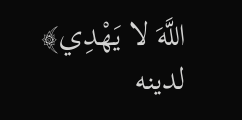اللَّهَ لا يَهْدِي﴾ لدينه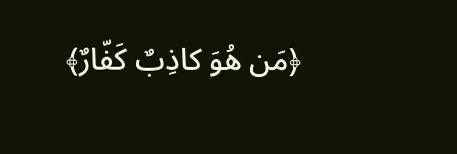﴿مَن هُوَ كاذِبٌ كَفّارٌ﴾